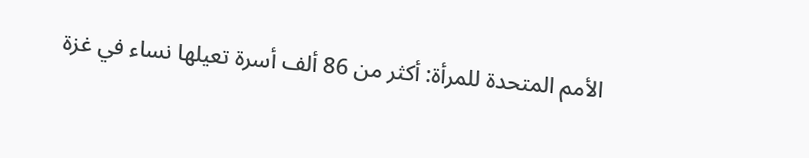الأمم المتحدة للمرأة: أكثر من 86 ألف أسرة تعيلها نساء في غزة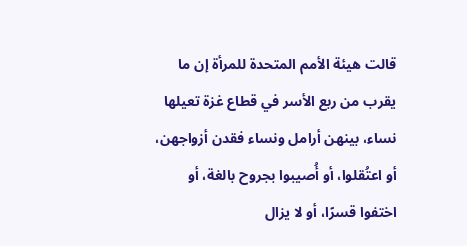قالت هيئة الأمم المتحدة للمرأة إن ما يقرب من ربع الأسر في قطاع غزة تعيلها نساء، بينهن أرامل ونساء فقدن أزواجهن، أو اعتُقلوا، أو أُصيبوا بجروح بالغة، أو اختفوا قسرًا، أو لا يزال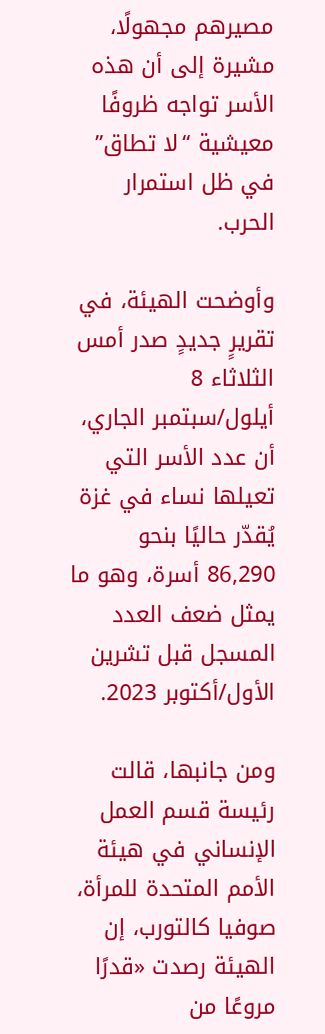مصيرهم مجهولًا، مشيرة إلى أن هذه الأسر تواجه ظروفًا معيشية “لا تطاق” في ظل استمرار الحرب.

وأوضحت الهيئة، في تقريرٍ جديدٍ صدر أمس الثلاثاء 8 أيلول/سبتمبر الجاري، أن عدد الأسر التي تعيلها نساء في غزة يُقدّر حاليًا بنحو 86,290 أسرة، وهو ما يمثل ضعف العدد المسجل قبل تشرين الأول/أكتوبر 2023.

ومن جانبها، قالت رئيسة قسم العمل الإنساني في هيئة الأمم المتحدة للمرأة، صوفيا كالتورب، إن الهيئة رصدت «قدرًا مروعًا من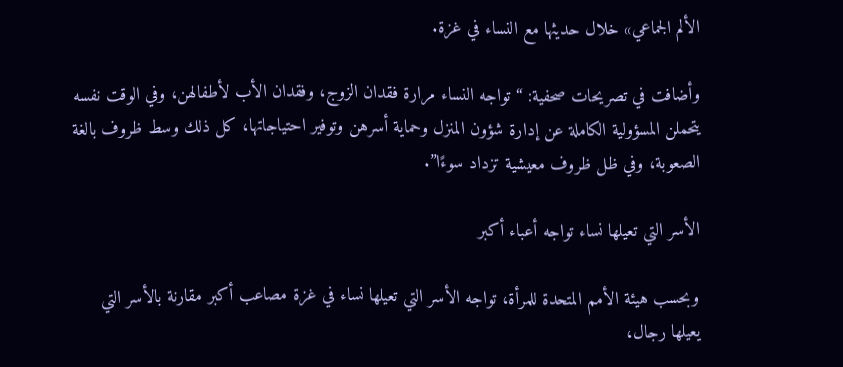الألم الجماعي» خلال حديثها مع النساء في غزة.

وأضافت في تصريحات صحفية: “تواجه النساء مرارة فقدان الزوج، وفقدان الأب لأطفالهن، وفي الوقت نفسه يتحملن المسؤولية الكاملة عن إدارة شؤون المنزل وحماية أسرهن وتوفير احتياجاتها، كل ذلك وسط ظروف بالغة الصعوبة، وفي ظل ظروف معيشية تزداد سوءًا”.

الأسر التي تعيلها نساء تواجه أعباء أكبر

وبحسب هيئة الأمم المتحدة للمرأة، تواجه الأسر التي تعيلها نساء في غزة مصاعب أكبر مقارنة بالأسر التي يعيلها رجال،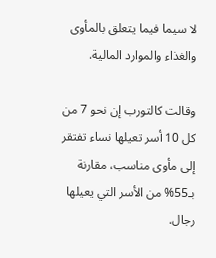لا سيما فيما يتعلق بالمأوى والغذاء والموارد المالية.

وقالت كالتورب إن نحو 7 من كل 10 أسر تعيلها نساء تفتقر إلى مأوى مناسب، مقارنة بـ55% من الأسر التي يعيلها رجال.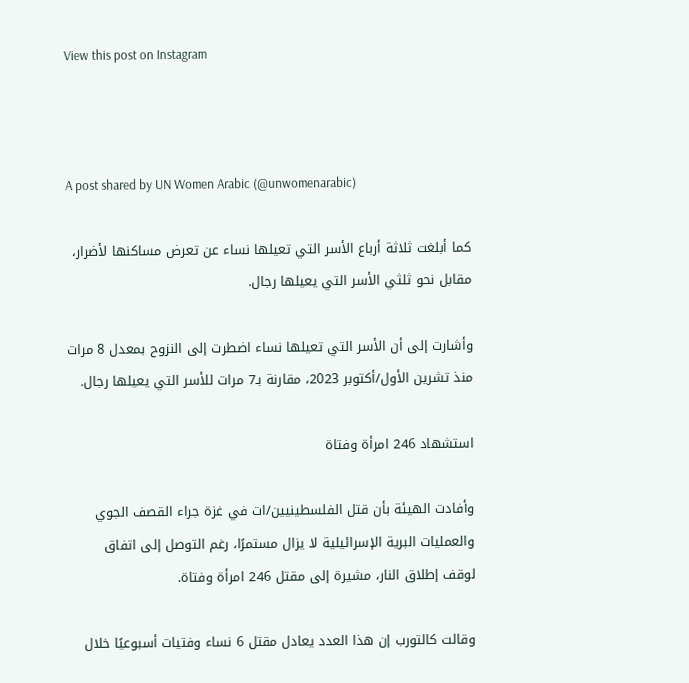View this post on Instagram



A post shared by UN Women Arabic (@unwomenarabic)

كما أبلغت ثلاثة أرباع الأسر التي تعيلها نساء عن تعرض مساكنها لأضرار، مقابل نحو ثلثي الأسر التي يعيلها رجال.

وأشارت إلى أن الأسر التي تعيلها نساء اضطرت إلى النزوح بمعدل 8 مرات منذ تشرين الأول/أكتوبر 2023، مقارنة بـ7 مرات للأسر التي يعيلها رجال.

استشهاد 246 امرأة وفتاة

وأفادت الهيئة بأن قتل الفلسطينيين/ات في غزة جراء القصف الجوي والعمليات البرية الإسرائيلية لا يزال مستمرًا، رغم التوصل إلى اتفاق لوقف إطلاق النار، مشيرة إلى مقتل 246 امرأة وفتاة.

وقالت كالتورب إن هذا العدد يعادل مقتل 6 نساء وفتيات أسبوعيًا خلال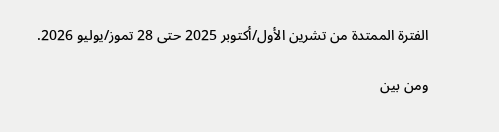الفترة الممتدة من تشرين الأول/أكتوبر 2025 حتى 28 تموز/يوليو 2026.

ومن بين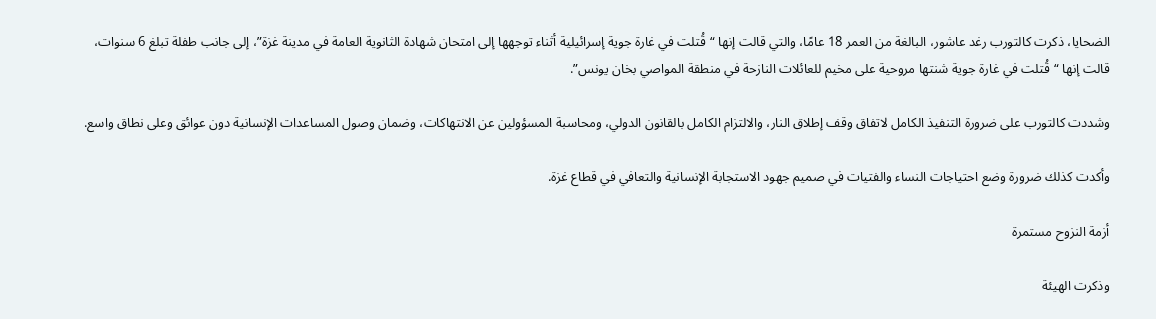الضحايا، ذكرت كالتورب رغد عاشور، البالغة من العمر 18 عامًا، والتي قالت إنها “قُتلت في غارة جوية إسرائيلية أثناء توجهها إلى امتحان شهادة الثانوية العامة في مدينة غزة”، إلى جانب طفلة تبلغ 6 سنوات، قالت إنها “قُتلت في غارة جوية شنتها مروحية على مخيم للعائلات النازحة في منطقة المواصي بخان يونس”.

وشددت كالتورب على ضرورة التنفيذ الكامل لاتفاق وقف إطلاق النار، والالتزام الكامل بالقانون الدولي، ومحاسبة المسؤولين عن الانتهاكات، وضمان وصول المساعدات الإنسانية دون عوائق وعلى نطاق واسع.

وأكدت كذلك ضرورة وضع احتياجات النساء والفتيات في صميم جهود الاستجابة الإنسانية والتعافي في قطاع غزة.

أزمة النزوح مستمرة

وذكرت الهيئة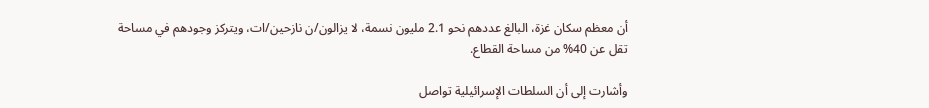أن معظم سكان غزة، البالغ عددهم نحو 2.1 مليون نسمة، لا يزالون/ن نازحين/ات، ويتركز وجودهم في مساحة تقل عن 40% من مساحة القطاع.

وأشارت إلى أن السلطات الإسرائيلية تواصل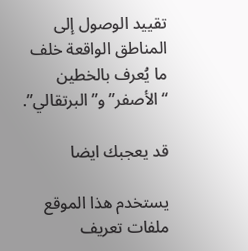تقييد الوصول إلى المناطق الواقعة خلف ما يُعرف بالخطين “الأصفر” و”البرتقالي”.

قد يعجبك ايضا

يستخدم هذا الموقع ملفات تعريف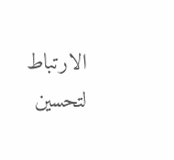الارتباط لتحسين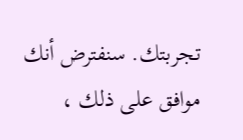تجربتك. سنفترض أنك موافق على ذلك ،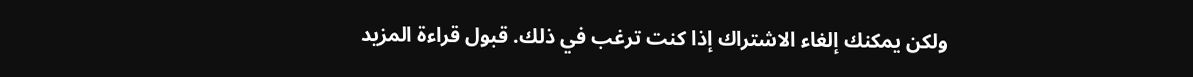ولكن يمكنك إلغاء الاشتراك إذا كنت ترغب في ذلك. قبول قراءة المزيد